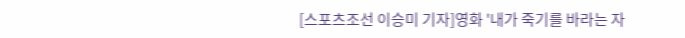[스포츠조선 이승미 기자]영화 '내가 죽기를 바라는 자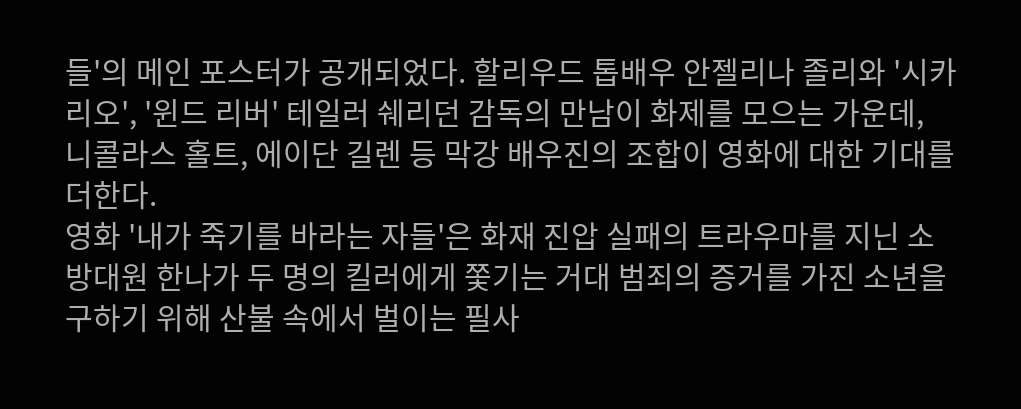들'의 메인 포스터가 공개되었다. 할리우드 톱배우 안젤리나 졸리와 '시카리오', '윈드 리버' 테일러 쉐리던 감독의 만남이 화제를 모으는 가운데, 니콜라스 홀트, 에이단 길렌 등 막강 배우진의 조합이 영화에 대한 기대를 더한다.
영화 '내가 죽기를 바라는 자들'은 화재 진압 실패의 트라우마를 지닌 소방대원 한나가 두 명의 킬러에게 쫓기는 거대 범죄의 증거를 가진 소년을 구하기 위해 산불 속에서 벌이는 필사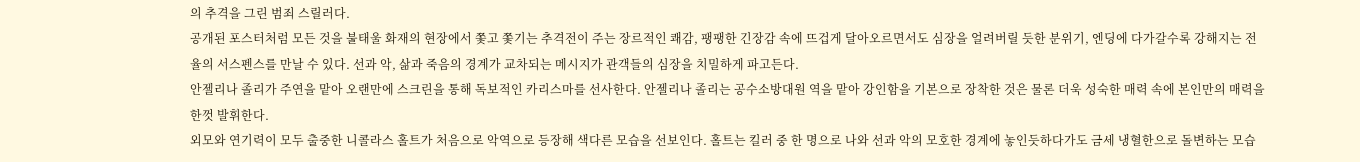의 추격을 그린 범죄 스릴러다.
공개된 포스터처럼 모든 것을 불태울 화재의 현장에서 쫓고 쫓기는 추격전이 주는 장르적인 쾌감, 팽팽한 긴장감 속에 뜨겁게 달아오르면서도 심장을 얼려버릴 듯한 분위기, 엔딩에 다가갈수록 강해지는 전율의 서스펜스를 만날 수 있다. 선과 악, 삶과 죽음의 경계가 교차되는 메시지가 관객들의 심장을 치밀하게 파고든다.
안젤리나 졸리가 주연을 맡아 오랜만에 스크린을 통해 독보적인 카리스마를 선사한다. 안젤리나 졸리는 공수소방대원 역을 맡아 강인함을 기본으로 장착한 것은 물론 더욱 성숙한 매력 속에 본인만의 매력을 한껏 발휘한다.
외모와 연기력이 모두 출중한 니콜라스 홀트가 처음으로 악역으로 등장해 색다른 모습을 선보인다. 홀트는 킬러 중 한 명으로 나와 선과 악의 모호한 경계에 놓인듯하다가도 금세 냉혈한으로 돌변하는 모습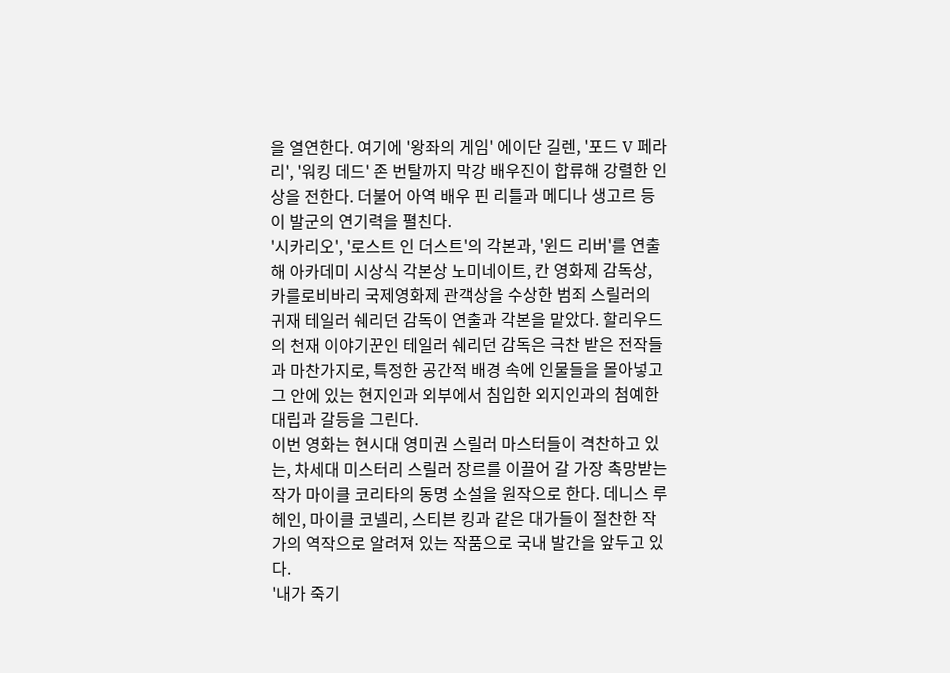을 열연한다. 여기에 '왕좌의 게임' 에이단 길렌, '포드 V 페라리', '워킹 데드' 존 번탈까지 막강 배우진이 합류해 강렬한 인상을 전한다. 더불어 아역 배우 핀 리틀과 메디나 생고르 등이 발군의 연기력을 펼친다.
'시카리오', '로스트 인 더스트'의 각본과, '윈드 리버'를 연출해 아카데미 시상식 각본상 노미네이트, 칸 영화제 감독상, 카를로비바리 국제영화제 관객상을 수상한 범죄 스릴러의 귀재 테일러 쉐리던 감독이 연출과 각본을 맡았다. 할리우드의 천재 이야기꾼인 테일러 쉐리던 감독은 극찬 받은 전작들과 마찬가지로, 특정한 공간적 배경 속에 인물들을 몰아넣고 그 안에 있는 현지인과 외부에서 침입한 외지인과의 첨예한 대립과 갈등을 그린다.
이번 영화는 현시대 영미권 스릴러 마스터들이 격찬하고 있는, 차세대 미스터리 스릴러 장르를 이끌어 갈 가장 촉망받는 작가 마이클 코리타의 동명 소설을 원작으로 한다. 데니스 루헤인, 마이클 코넬리, 스티븐 킹과 같은 대가들이 절찬한 작가의 역작으로 알려져 있는 작품으로 국내 발간을 앞두고 있다.
'내가 죽기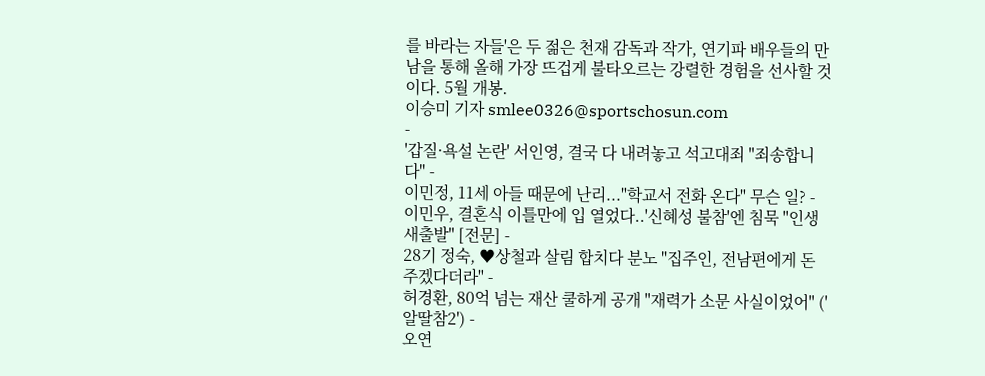를 바라는 자들'은 두 젊은 천재 감독과 작가, 연기파 배우들의 만남을 통해 올해 가장 뜨겁게 불타오르는 강렬한 경험을 선사할 것이다. 5월 개봉.
이승미 기자 smlee0326@sportschosun.com
-
'갑질·욕설 논란' 서인영, 결국 다 내려놓고 석고대죄 "죄송합니다" -
이민정, 11세 아들 때문에 난리..."학교서 전화 온다" 무슨 일? -
이민우, 결혼식 이틀만에 입 열었다..'신혜성 불참'엔 침묵 "인생 새출발" [전문] -
28기 정숙, ♥상철과 살림 합치다 분노 "집주인, 전남편에게 돈 주겠다더라" -
허경환, 80억 넘는 재산 쿨하게 공개 "재력가 소문 사실이었어" ('알딸참2') -
오연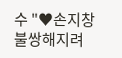수 "♥손지창 불쌍해지려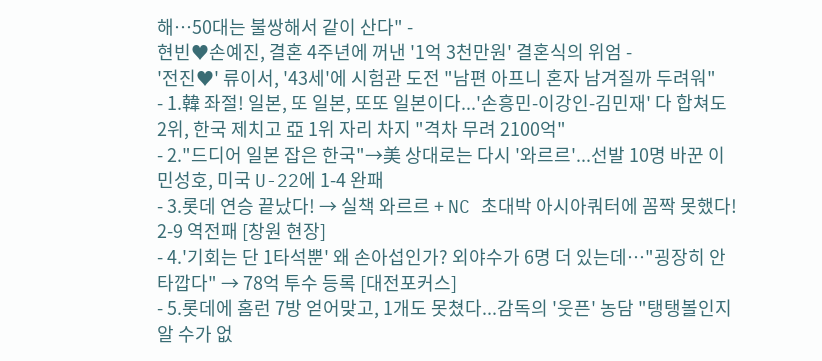해…50대는 불쌍해서 같이 산다" -
현빈♥손예진, 결혼 4주년에 꺼낸 '1억 3천만원' 결혼식의 위엄 -
'전진♥' 류이서, '43세'에 시험관 도전 "남편 아프니 혼자 남겨질까 두려워"
- 1.韓 좌절! 일본, 또 일본, 또또 일본이다...'손흥민-이강인-김민재' 다 합쳐도 2위, 한국 제치고 亞 1위 자리 차지 "격차 무려 2100억"
- 2."드디어 일본 잡은 한국"→美 상대로는 다시 '와르르'...선발 10명 바꾼 이민성호, 미국 U-22에 1-4 완패
- 3.롯데 연승 끝났다! → 실책 와르르 + NC 초대박 아시아쿼터에 꼼짝 못했다! 2-9 역전패 [창원 현장]
- 4.'기회는 단 1타석뿐' 왜 손아섭인가? 외야수가 6명 더 있는데…"굉장히 안타깝다" → 78억 투수 등록 [대전포커스]
- 5.롯데에 홈런 7방 얻어맞고, 1개도 못쳤다...감독의 '웃픈' 농담 "탱탱볼인지 알 수가 없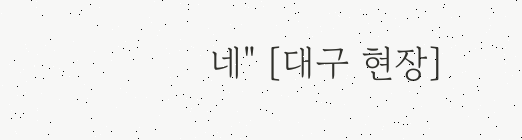네" [대구 현장]